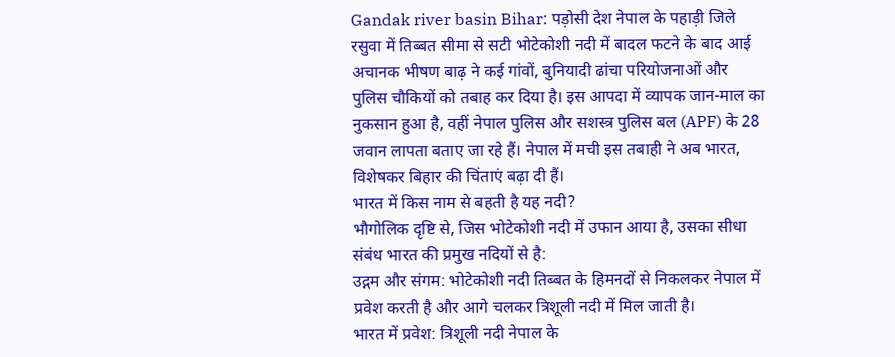Gandak river basin Bihar: पड़ोसी देश नेपाल के पहाड़ी जिले रसुवा में तिब्बत सीमा से सटी भोटेकोशी नदी में बादल फटने के बाद आई अचानक भीषण बाढ़ ने कई गांवों, बुनियादी ढांचा परियोजनाओं और पुलिस चौकियों को तबाह कर दिया है। इस आपदा में व्यापक जान-माल का नुकसान हुआ है, वहीं नेपाल पुलिस और सशस्त्र पुलिस बल (APF) के 28 जवान लापता बताए जा रहे हैं। नेपाल में मची इस तबाही ने अब भारत, विशेषकर बिहार की चिंताएं बढ़ा दी हैं।
भारत में किस नाम से बहती है यह नदी?
भौगोलिक दृष्टि से, जिस भोटेकोशी नदी में उफान आया है, उसका सीधा संबंध भारत की प्रमुख नदियों से है:
उद्गम और संगम: भोटेकोशी नदी तिब्बत के हिमनदों से निकलकर नेपाल में प्रवेश करती है और आगे चलकर त्रिशूली नदी में मिल जाती है।
भारत में प्रवेश: त्रिशूली नदी नेपाल के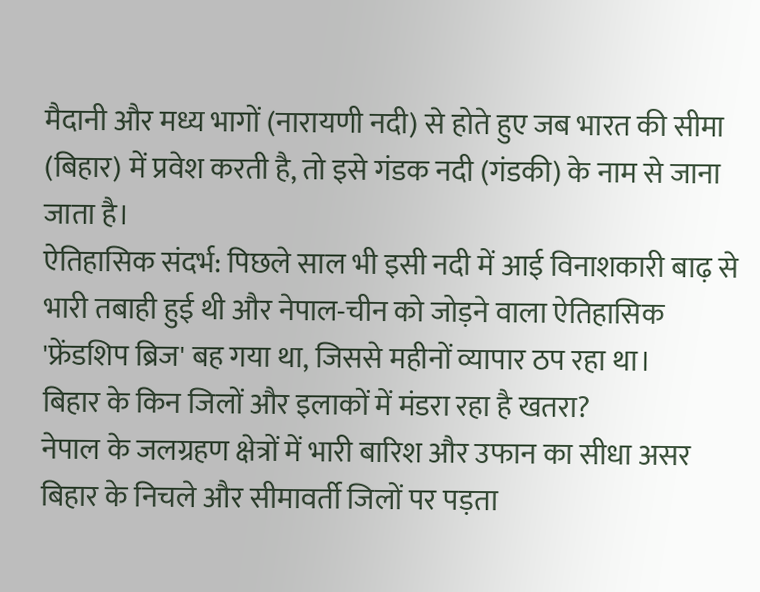मैदानी और मध्य भागों (नारायणी नदी) से होते हुए जब भारत की सीमा (बिहार) में प्रवेश करती है, तो इसे गंडक नदी (गंडकी) के नाम से जाना जाता है।
ऐतिहासिक संदर्भ: पिछले साल भी इसी नदी में आई विनाशकारी बाढ़ से भारी तबाही हुई थी और नेपाल-चीन को जोड़ने वाला ऐतिहासिक 'फ्रेंडशिप ब्रिज' बह गया था, जिससे महीनों व्यापार ठप रहा था।
बिहार के किन जिलों और इलाकों में मंडरा रहा है खतरा?
नेपाल के जलग्रहण क्षेत्रों में भारी बारिश और उफान का सीधा असर बिहार के निचले और सीमावर्ती जिलों पर पड़ता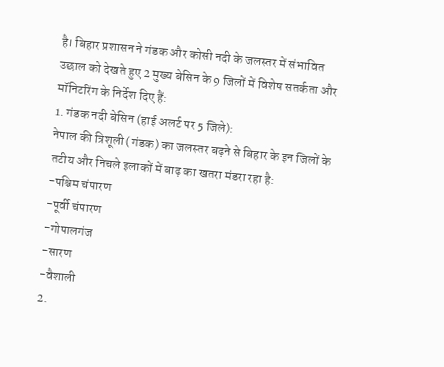है। बिहार प्रशासन ने गंडक और कोसी नदी के जलस्तर में संभावित उछाल को देखते हुए 2 मुख्य बेसिन के 9 जिलों में विशेष सतर्कता और मॉनिटरिंग के निर्देश दिए हैं:
1. गंडक नदी बेसिन (हाई अलर्ट पर 5 जिले):
नेपाल की त्रिशूली (गंडक) का जलस्तर बढ़ने से बिहार के इन जिलों के तटीय और निचले इलाकों में बाढ़ का खतरा मंडरा रहा है:
-पश्चिम चंपारण
-पूर्वी चंपारण
-गोपालगंज
-सारण
-वैशाली
2.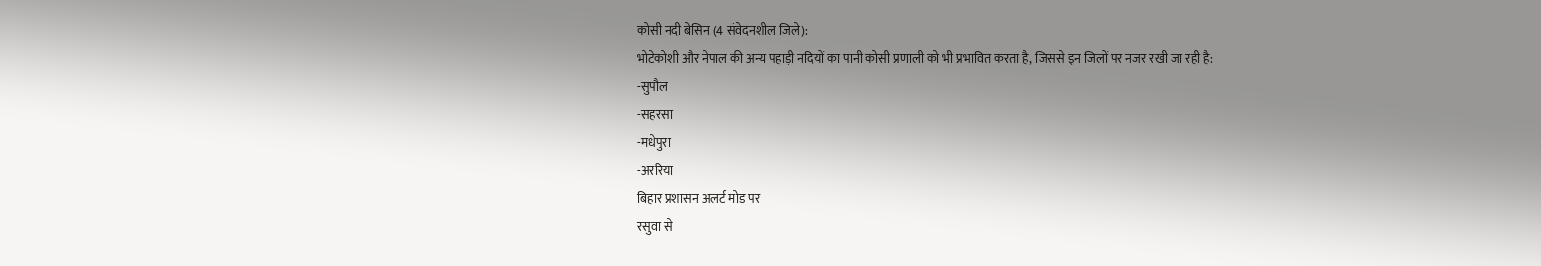कोसी नदी बेसिन (4 संवेदनशील जिले):
भोटेकोशी और नेपाल की अन्य पहाड़ी नदियों का पानी कोसी प्रणाली को भी प्रभावित करता है, जिससे इन जिलों पर नजर रखी जा रही है:
-सुपौल
-सहरसा
-मधेपुरा
-अररिया
बिहार प्रशासन अलर्ट मोड पर
रसुवा से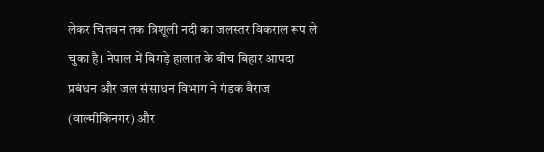लेकर चितवन तक त्रिशूली नदी का जलस्तर विकराल रूप ले चुका है। नेपाल में बिगड़े हालात के बीच बिहार आपदा प्रबंधन और जल संसाधन विभाग ने गंडक बैराज (वाल्मीकिनगर) और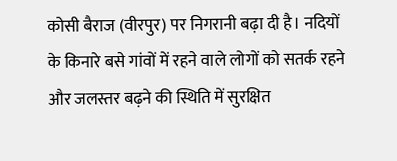कोसी बैराज (वीरपुर) पर निगरानी बढ़ा दी है। नदियों के किनारे बसे गांवों में रहने वाले लोगों को सतर्क रहने और जलस्तर बढ़ने की स्थिति में सुरक्षित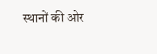स्थानों की ओर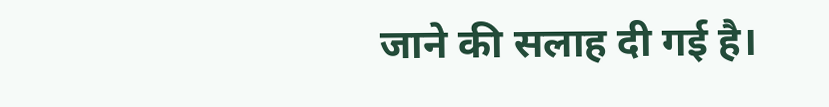जाने की सलाह दी गई है।